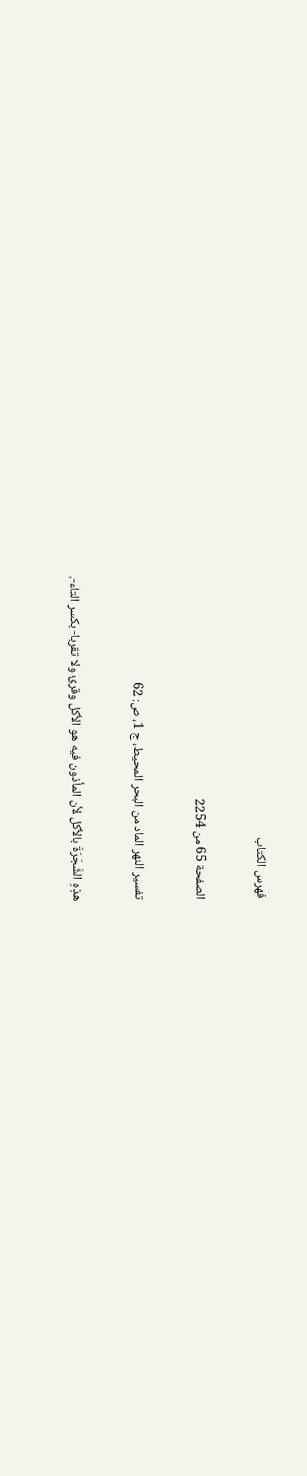فهرس الكتاب

الصفحة 65 من 2254

تفسير النهر الماد من البحر المحيط، ج 1، ص: 62

هذِهِ الشَّجَرَةَ بالأكل لأن المأذون فيه هو الأكل وقرئ ولا تقربا- بكسر التاء-.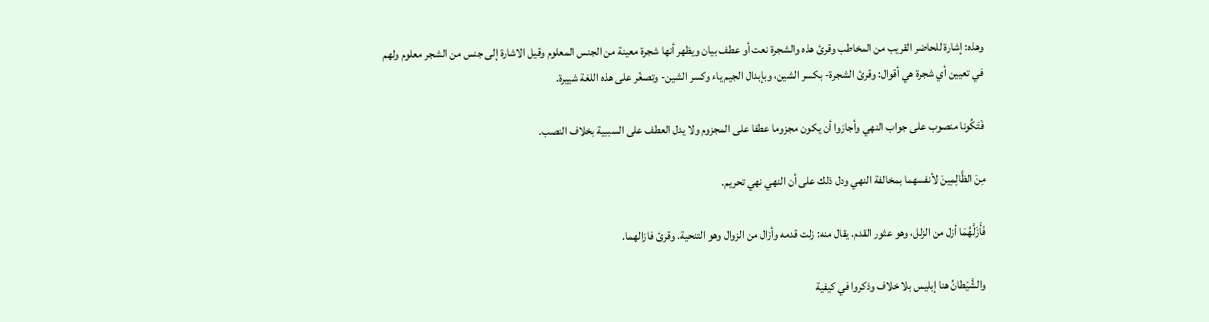وهذه: إشارة للحاضر القريب من المخاطب وقرئ هذه والشجرة نعت أو عطف بيان ويظهر أنها شجرة معينة من الجنس المعلوم وقيل الاشارة إلى جنس من الشجر معلوم ولهم في تعيين أي شجرة هي أقوال: وقرئ الشجرة- بكسر الشين، وبإبدال الجيم ياء وكسر الشين- وتصغّر على هذه اللغة شييرة.

فَتَكُونا منصوب على جواب النهي وأجازوا أن يكون مجزوما عطفا على المجزوم ولا يدل العطف على السببية بخلاف النصب.

مِنَ الظَّالِمِينَ لأنفسهما بمخالفة النهي ودل ذلك على أن النهي نهي تحريم.

فَأَزَلَّهُمَا أزل من الزلل، وهو عثور القدم. يقال منه: زلت قدمه وأزال من الزوال وهو التنحية. وقرئ فازالهما.

والشَّيْطانُ هنا إبليس بلا خلاف وذكروا في كيفية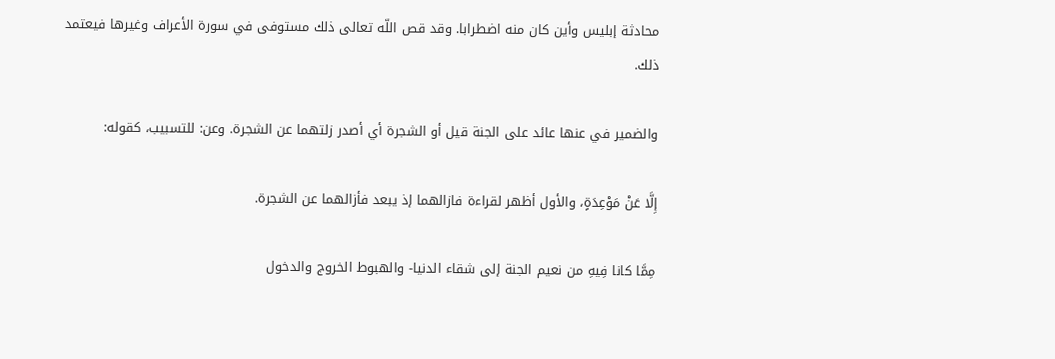محادثة إبليس وأين كان منه اضطرابا. وقد قص اللّه تعالى ذلك مستوفى في سورة الأعراف وغيرها فيعتمد ذلك.

والضمير في عنها عائد على الجنة قيل أو الشجرة أي أصدر زلتهما عن الشجرة. وعن: للتسبيب، كقوله:

إِلَّا عَنْ مَوْعِدَةٍ، والأول أظهر لقراءة فازالهما إذ يبعد فأزالهما عن الشجرة.

مِمَّا كانا فِيهِ من نعيم الجنة إلى شقاء الدنيا- والهبوط الخروج والدخول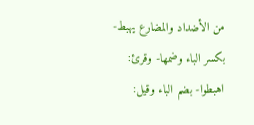من الأضداد والمضارع يهبط- بكسر الباء وضمها- وقرئ: اهبطوا- بضم الباء وقيل: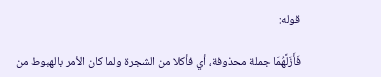قوله:

فَأَزَلَّهُمَا جملة محذوفة، أي فأكلا من الشجرة ولما كان الأمر بالهبوط من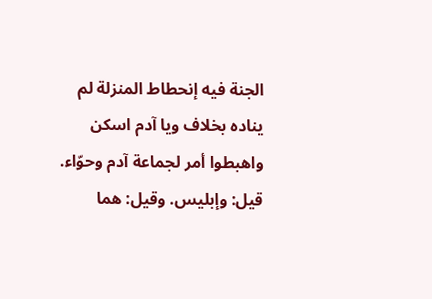الجنة فيه إنحطاط المنزلة لم يناده بخلاف ويا آدم اسكن واهبطوا أمر لجماعة آدم وحوّاء. قيل: وإبليس. وقيل: هما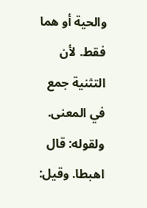والحية أو هما فقط. لأن التثنية جمع في المعنى. ولقوله: قال اهبطا. وقيل: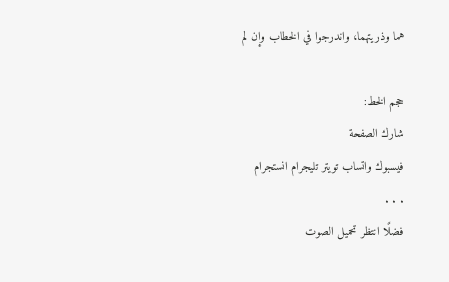هما وذريتهما، واندرجوا في الخطاب وإن لم

حجم الخط:
شارك الصفحة
فيسبوك واتساب تويتر تليجرام انستجرام
. . .
فضلًا انتظر تحميل الصوت